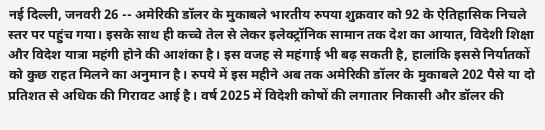नई दिल्ली, जनवरी 26 -- अमेरिकी डॉलर के मुकाबले भारतीय रुपया शुक्रवार को 92 के ऐतिहासिक निचले स्तर पर पहुंच गया। इसके साथ ही कच्चे तेल से लेकर इलेक्ट्रॉनिक सामान तक देश का आयात, विदेशी शिक्षा और विदेश यात्रा महंगी होने की आशंका है। इस वजह से महंगाई भी बढ़ सकती है, हालांकि इससे निर्यातकों को कुछ राहत मिलने का अनुमान है। रुपये में इस महीने अब तक अमेरिकी डॉलर के मुकाबले 202 पैसे या दो प्रतिशत से अधिक की गिरावट आई है। वर्ष 2025 में विदेशी कोषों की लगातार निकासी और डॉलर की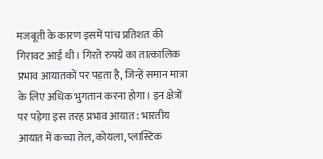मजबूती के कारण इसमें पांच प्रतिशत की गिरावट आई थी। गिरते रुपये का तात्कालिक प्रभाव आयातकों पर पड़ता है, जिन्हें समान मात्रा के लिए अधिक भुगतान करना होगा। इन क्षेत्रों पर पड़ेगा इस तरह प्रभाव आयात: भारतीय आयात में कच्चा तेल, कोयला, प्लास्टिक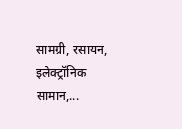सामग्री, रसायन, इलेक्ट्रॉनिक सामान,...